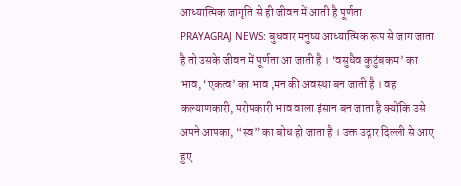आध्यात्मिक जागृति से ही जीवन में आती है पूर्णता
PRAYAGRAJ NEWS: बुधवार मनुष्य आध्यात्मिक रूप से जाग जाता है तो उसके जीवन में पूर्णता आ जाती है । ‘वसुधैव कुटुंबकम’ का भाव, ‘एकत्व’ का भाव ,मन की अवस्था बन जाती है । वह कल्याणकारी, परोपकारी भाव वाला इंसान बन जाता है क्योंकि उसे अपने आपका, “स्व” का बोध हो जाता है । उक्त उद्गार दिल्ली से आए हुए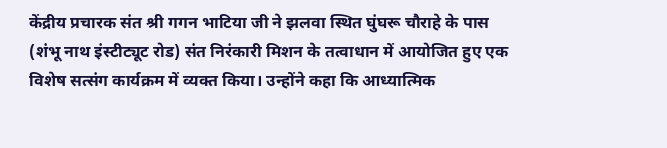केंद्रीय प्रचारक संत श्री गगन भाटिया जी ने झलवा स्थित घुंघरू चौराहे के पास (शंभू नाथ इंस्टीट्यूट रोड) संत निरंकारी मिशन के तत्वाधान में आयोजित हुए एक विशेष सत्संग कार्यक्रम में व्यक्त किया। उन्होंने कहा कि आध्यात्मिक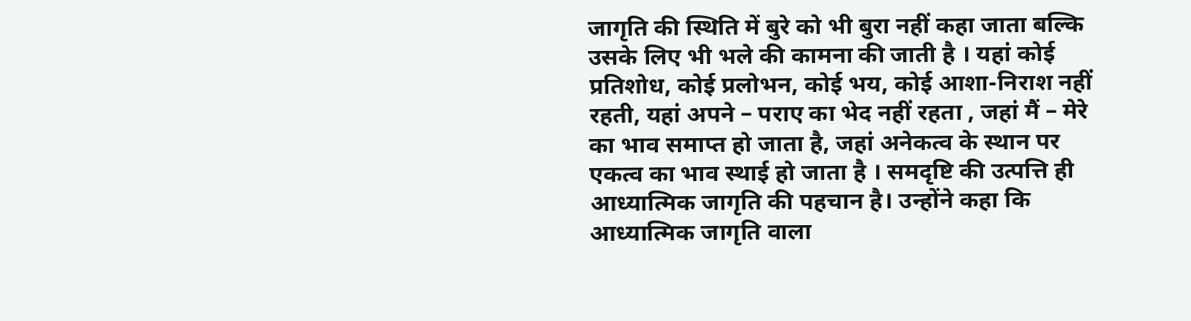जागृति की स्थिति में बुरे को भी बुरा नहीं कहा जाता बल्कि उसके लिए भी भले की कामना की जाती है । यहां कोई प्रतिशोध, कोई प्रलोभन, कोई भय, कोई आशा-निराश नहीं रहती, यहां अपने – पराए का भेद नहीं रहता , जहां मैं – मेरे का भाव समाप्त हो जाता है, जहां अनेकत्व के स्थान पर एकत्व का भाव स्थाई हो जाता है । समदृष्टि की उत्पत्ति ही आध्यात्मिक जागृति की पहचान है। उन्होंने कहा कि आध्यात्मिक जागृति वाला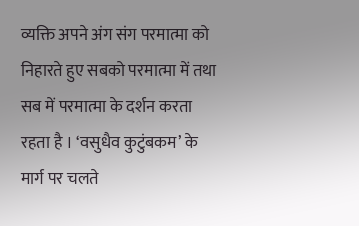व्यक्ति अपने अंग संग परमात्मा को निहारते हुए सबको परमात्मा में तथा सब में परमात्मा के दर्शन करता रहता है । ‘वसुधैव कुटुंबकम’ के मार्ग पर चलते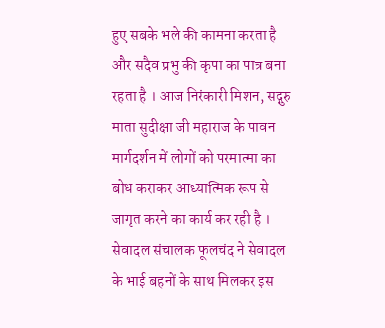हुए सबके भले की कामना करता है और सदैव प्रभु की कृपा का पात्र बना रहता है । आज निरंकारी मिशन, सद्गुरु माता सुदीक्षा जी महाराज के पावन मार्गदर्शन में लोगों को परमात्मा का बोध कराकर आध्यात्मिक रूप से जागृत करने का कार्य कर रही है । सेवादल संचालक फूलचंद ने सेवादल के भाई बहनों के साथ मिलकर इस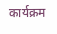कार्यक्रम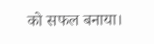को सफल बनाया।